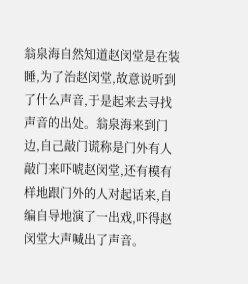翁泉海自然知道赵闵堂是在装睡,为了治赵闵堂,故意说听到了什么声音,于是起来去寻找声音的出处。翁泉海来到门边,自己敲门谎称是门外有人敲门来吓唬赵闵堂,还有模有样地跟门外的人对起话来,自编自导地演了一出戏,吓得赵闵堂大声喊出了声音。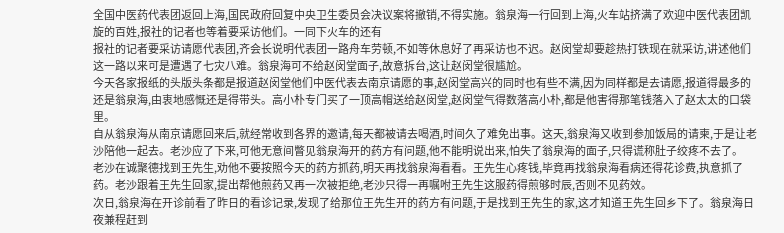全国中医药代表团返回上海,国民政府回复中央卫生委员会决议案将撤销,不得实施。翁泉海一行回到上海,火车站挤满了欢迎中医代表团凯旋的百姓,报社的记者也等着要采访他们。一同下火车的还有
报社的记者要采访请愿代表团,齐会长说明代表团一路舟车劳顿,不如等休息好了再采访也不迟。赵闵堂却要趁热打铁现在就采访,讲述他们这一路以来可是遭遇了七灾八难。翁泉海可不给赵闵堂面子,故意拆台,这让赵闵堂很尴尬。
今天各家报纸的头版头条都是报道赵闵堂他们中医代表去南京请愿的事,赵闵堂高兴的同时也有些不满,因为同样都是去请愿,报道得最多的还是翁泉海,由衷地感慨还是得带头。高小朴专门买了一顶高帽送给赵闵堂,赵闵堂气得数落高小朴,都是他害得那笔钱落入了赵太太的口袋里。
自从翁泉海从南京请愿回来后,就经常收到各界的邀请,每天都被请去喝酒,时间久了难免出事。这天,翁泉海又收到参加饭局的请柬,于是让老沙陪他一起去。老沙应了下来,可他无意间瞥见翁泉海开的药方有问题,他不能明说出来,怕失了翁泉海的面子,只得谎称肚子绞疼不去了。
老沙在诚聚德找到王先生,劝他不要按照今天的药方抓药,明天再找翁泉海看看。王先生心疼钱,毕竟再找翁泉海看病还得花诊费,执意抓了药。老沙跟着王先生回家,提出帮他煎药又再一次被拒绝,老沙只得一再嘱咐王先生这服药得煎够时辰,否则不见药效。
次日,翁泉海在开诊前看了昨日的看诊记录,发现了给那位王先生开的药方有问题,于是找到王先生的家,这才知道王先生回乡下了。翁泉海日夜兼程赶到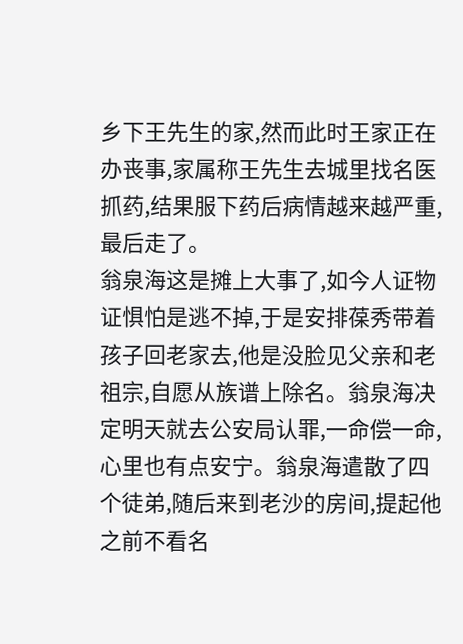乡下王先生的家,然而此时王家正在办丧事,家属称王先生去城里找名医抓药,结果服下药后病情越来越严重,最后走了。
翁泉海这是摊上大事了,如今人证物证惧怕是逃不掉,于是安排葆秀带着孩子回老家去,他是没脸见父亲和老祖宗,自愿从族谱上除名。翁泉海决定明天就去公安局认罪,一命偿一命,心里也有点安宁。翁泉海遣散了四个徒弟,随后来到老沙的房间,提起他之前不看名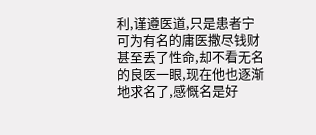利,谨遵医道,只是患者宁可为有名的庸医撒尽钱财甚至丢了性命,却不看无名的良医一眼,现在他也逐渐地求名了,感慨名是好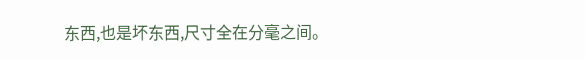东西,也是坏东西,尺寸全在分毫之间。